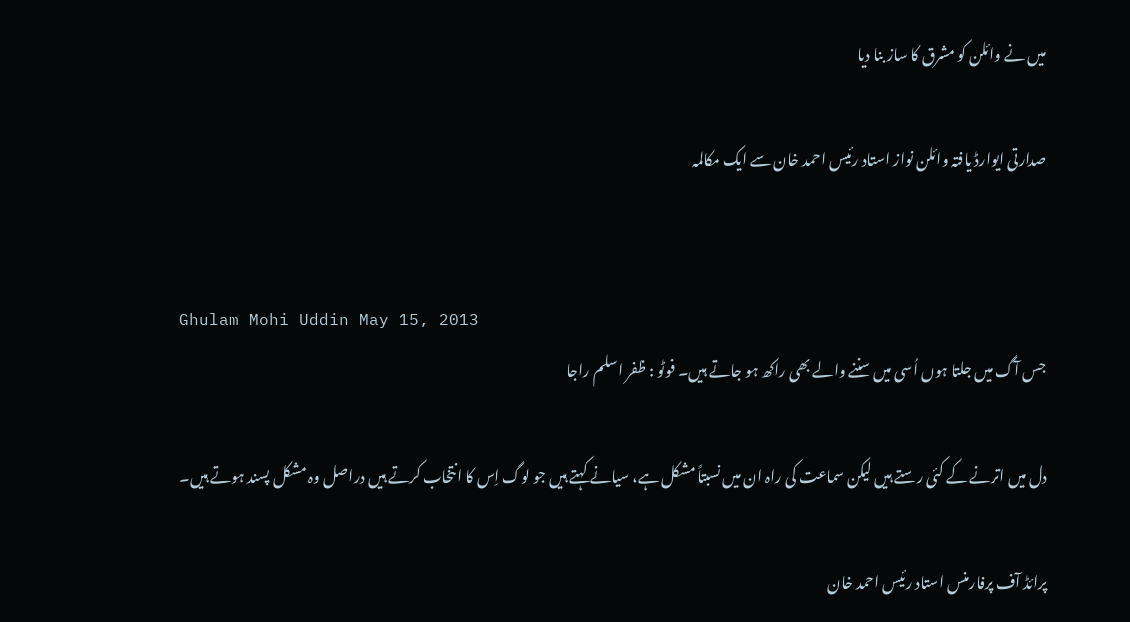میں نے وائلن کو مشرق کا ساز بنا دیا

صدارتی ایوارڈ یافتہ وائلن نواز استاد رئیس احمد خان سے ایک مکالمہ


Ghulam Mohi Uddin May 15, 2013
جس آگ میں جلتا ہوں اُسی میں سننے والے بھی راکھ ہو جاتے ہیں۔ فوٹو : ظفر اسلم راجا

دل میں اترنے کے کئی رستے ہیں لیکن سماعت کی راہ ان میں نسبتاً مشکل ہے، سیانے کہتے ہیں جو لوگ اِس کا انتخاب کرتے ہیں دراصل وہ مشکل پسند ہوتے ہیں۔

پرائڈ آف پرفارمنس استاد رئیس احمد خان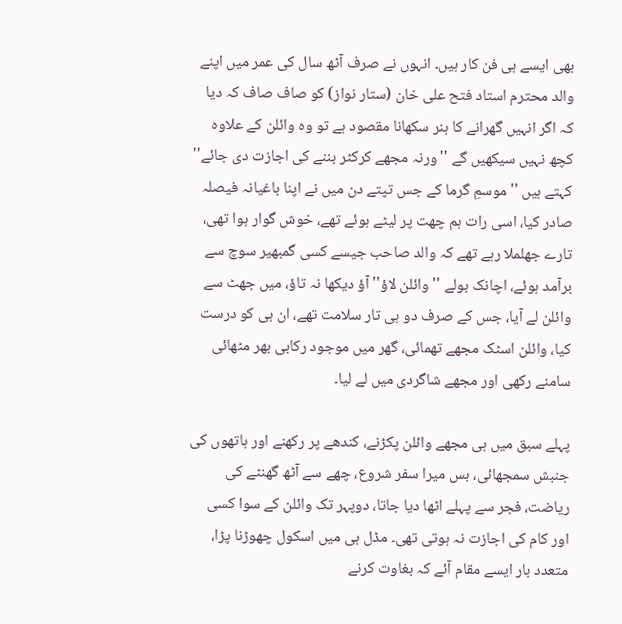بھی ایسے ہی فن کار ہیں۔ انہوں نے صرف آٹھ سال کی عمر میں اپنے والد محترم استاد فتح علی خان (ستار نواز) کو صاف صاف کہ دیا کہ اگر انہیں گھرانے کا ہنر سکھانا مقصود ہے تو وہ وائلن کے علاوہ کچھ نہیں سیکھیں گے ''ورنہ مجھے کرکٹر بننے کی اجازت دی جائے'' کہتے ہیں ''موسمِ گرما کے جس تپتے دن میں نے اپنا باغیانہ فیصلہ صادر کیا، اسی رات ہم چھت پر لیٹے ہوئے تھے، خوش گوار ہوا تھی، تارے جھلملا رہے تھے کہ والد صاحب جیسے کسی گمبھیر سوچ سے برآمد ہوئے، اچانک بولے ''وائلن لاؤ'' آؤ دیکھا نہ تاؤ، میں جھٹ سے وائلن لے آیا، جس کے صرف دو ہی تار سلامت تھے، ان ہی کو درست کیا، وائلن اسٹک مجھے تھمائی، گھر میں موجود رکابی بھر مٹھائی سامنے رکھی اور مجھے شاگردی میں لے لیا۔

پہلے سبق میں ہی مجھے وائلن پکڑنے، کندھے پر رکھنے اور ہاتھوں کی جنبش سمجھائی، بس میرا سفر شروع، چھے سے آٹھ گھنٹے کی ریاضت، فجر سے پہلے اٹھا دیا جاتا، دوپہر تک وائلن کے سوا کسی اور کام کی اجازت نہ ہوتی تھی۔ مڈل ہی میں اسکول چھوڑنا پڑا، متعدد بار ایسے مقام آئے کہ بغاوت کرنے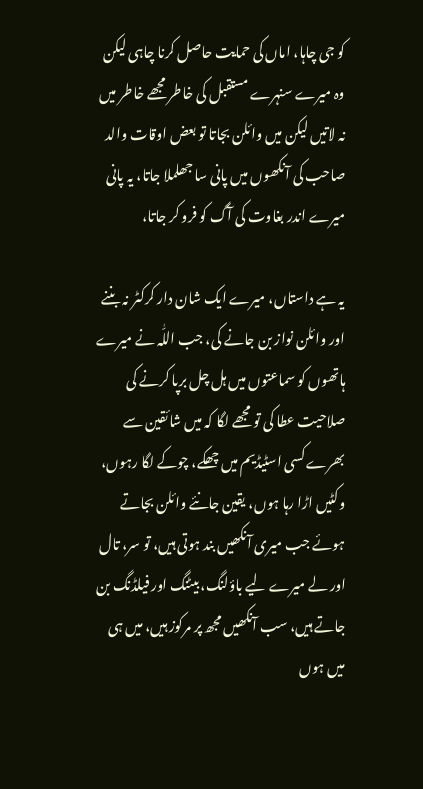کو جی چاہا، اماں کی حمایت حاصل کرنا چاہی لیکن وہ میرے سنہرے مستقبل کی خاطر مجھے خاطر میں نہ لاتیں لیکن میں وائلن بجاتا تو بعض اوقات والد صاحب کی آنکھوں میں پانی سا جھلملا جاتا، یہ پانی میرے اندر بغاوت کی آگ کو فرو کر جاتا،

یہ ہے داستاں، میرے ایک شان دار کرکٹر نہ بننے اور وائلن نواز بن جانے کی، جب اللّٰہ نے میرے ہاتھوں کو سماعتوں میں ہل چل برپا کرنے کی صلاحیت عطا کی تو مجھے لگا کہ میں شائقین سے بھرے کسی اسٹیڈیم میں چھکے، چوکے لگا رہوں، وکٹیں اڑا رہا ہوں، یقین جانئے وائلن بجاتے ہوئے جب میری آنکھیں بند ہوتی ہیں، تو سر، تال اور لے میرے لیے باؤلنگ، بیٹنگ اور فیلڈنگ بن جاتے ہیں، سب آنکھیں مجھ پر مرکوز ہیں، میں ہی میں ہوں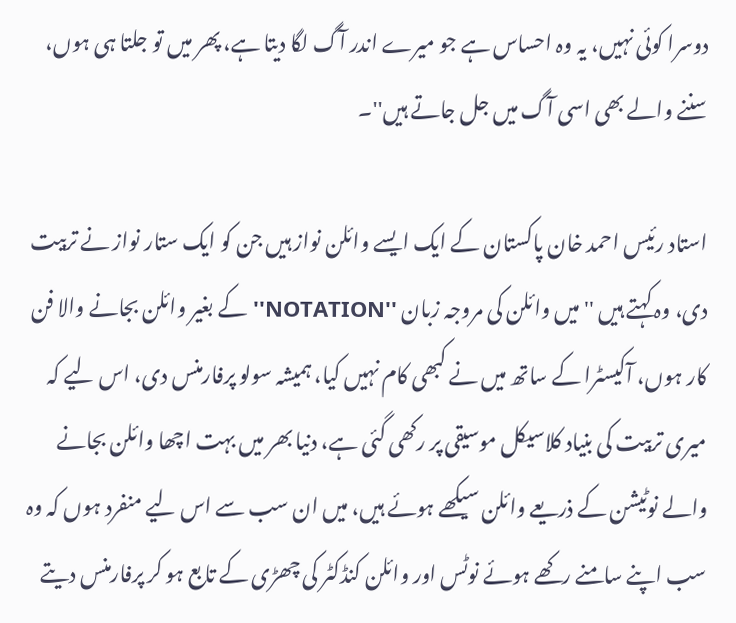دوسرا کوئی نہیں، یہ وہ احساس ہے جو میرے اندر آگ لگا دیتا ہے، پھر میں تو جلتا ہی ہوں، سننے والے بھی اسی آگ میں جل جاتے ہیں''۔

استاد رئیس احمد خان پاکستان کے ایک ایسے وائلن نواز ہیں جن کو ایک ستار نواز نے تربیت دی، وہ کہتے ہیں ''میں وائلن کی مروجہ زبان ''NOTATION'' کے بغیر وائلن بجانے والا فن کار ہوں، آکیسٹرا کے ساتھ میں نے کبھی کام نہیں کیا، ہمیشہ سولو پرفارمنس دی، اس لیے کہ میری تربیت کی بنیاد کلاسیکل موسیقی پر رکھی گئی ہے، دنیا بھر میں بہت اچھا وائلن بجانے والے نوٹیشن کے ذریعے وائلن سیکھے ہوئے ہیں، میں ان سب سے اس لیے منفرد ہوں کہ وہ سب اپنے سامنے رکھے ہوئے نوٹس اور وائلن کنڈکٹر کی چھڑی کے تابع ہو کر پرفارمنس دیتے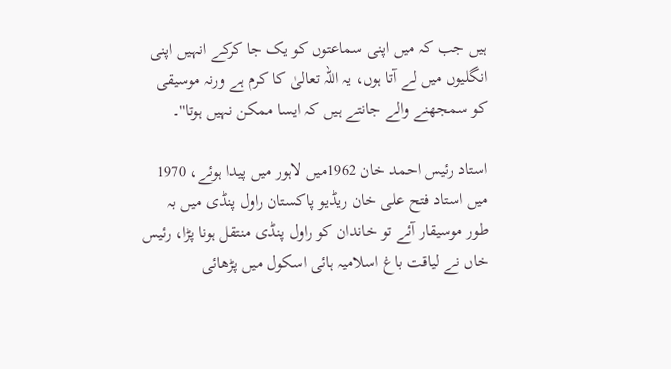ہیں جب کہ میں اپنی سماعتوں کو یک جا کرکے انہیں اپنی انگلیوں میں لے آتا ہوں، یہ اللہ تعالیٰ کا کرم ہے ورنہ موسیقی کو سمجھنے والے جانتے ہیں کہ ایسا ممکن نہیں ہوتا''۔

استاد رئیس احمد خان 1962میں لاہور میں پیدا ہوئے، 1970 میں استاد فتح علی خان ریڈیو پاکستان راول پنڈی میں بہ طور موسیقار آئے تو خاندان کو راول پنڈی منتقل ہونا پڑا، رئیس خاں نے لیاقت باغ اسلامیہ ہائی اسکول میں پڑھائی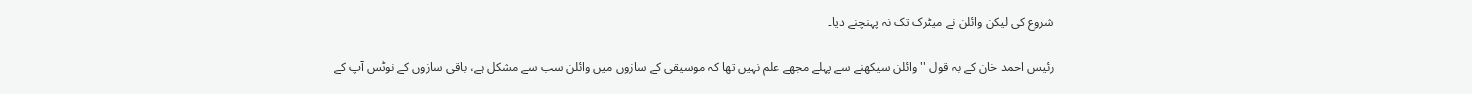شروع کی لیکن وائلن نے میٹرک تک نہ پہنچنے دیا۔

رئیس احمد خان کے بہ قول ''وائلن سیکھنے سے پہلے مجھے علم نہیں تھا کہ موسیقی کے سازوں میں وائلن سب سے مشکل ہے، باقی سازوں کے نوٹس آپ کے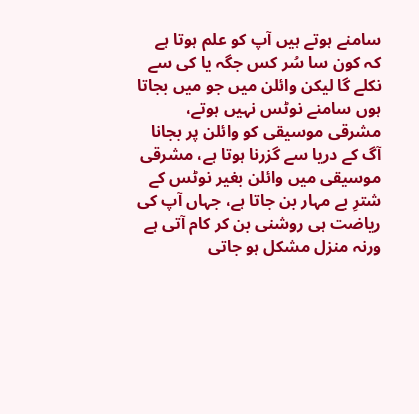سامنے ہوتے ہیں آپ کو علم ہوتا ہے کہ کون سا سُر کس جگہ یا کی سے نکلے گا لیکن وائلن میں جو میں بجاتا ہوں سامنے نوٹس نہیں ہوتے، مشرقی موسیقی کو وائلن پر بجانا آگ کے دریا سے گزرنا ہوتا ہے، مشرقی موسیقی میں وائلن بغیر نوٹس کے شترِ بے مہار بن جاتا ہے، جہاں آپ کی ریاضت ہی روشنی بن کر کام آتی ہے ورنہ منزل مشکل ہو جاتی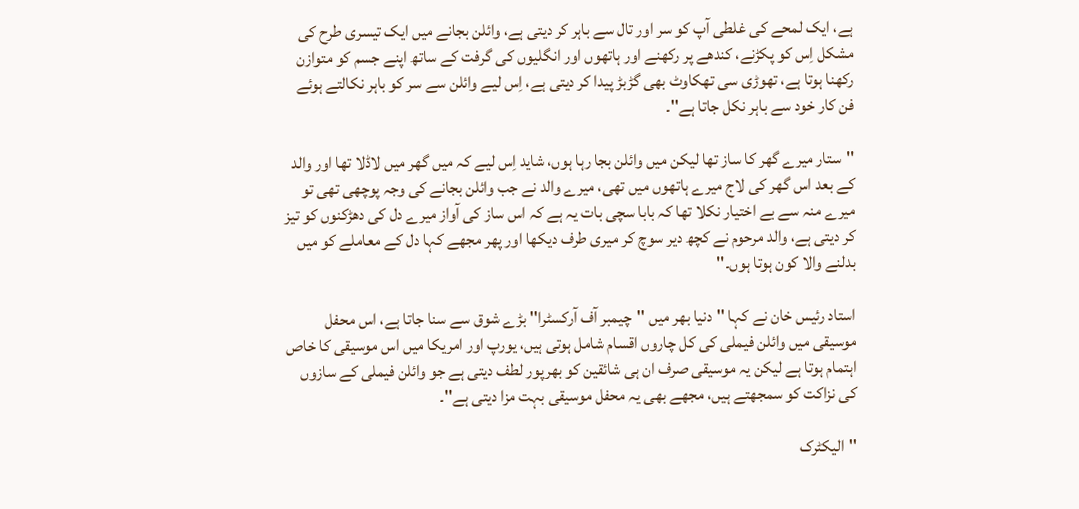ہے، ایک لمحے کی غلطی آپ کو سر اور تال سے باہر کر دیتی ہے، وائلن بجانے میں ایک تیسری طرح کی مشکل اِس کو پکڑنے، کندھے پر رکھنے اور ہاتھوں اور انگلیوں کی گرفت کے ساتھ اپنے جسم کو متوازن رکھنا ہوتا ہے، تھوڑی سی تھکاوٹ بھی گڑبڑ پیدا کر دیتی ہے، اِس لیے وائلن سے سر کو باہر نکالتے ہوئے فن کار خود سے باہر نکل جاتا ہے''۔

''ستار میرے گھر کا ساز تھا لیکن میں وائلن بجا رہا ہوں، شاید اِس لیے کہ میں گھر میں لاڈلا تھا اور والد کے بعد اس گھر کی لاج میرے ہاتھوں میں تھی، میرے والد نے جب وائلن بجانے کی وجہ پوچھی تھی تو میرے منہ سے بے اختیار نکلا تھا کہ بابا سچی بات یہ ہے کہ اس ساز کی آواز میرے دل کی دھڑکنوں کو تیز کر دیتی ہے، والد مرحوم نے کچھ دیر سوچ کر میری طرف دیکھا اور پھر مجھے کہا دل کے معاملے کو میں بدلنے والا کون ہوتا ہوں۔''

استاد رئیس خان نے کہا ''دنیا بھر میں ''چیمبر آف آرکسٹرا'' بڑے شوق سے سنا جاتا ہے، اس محفل موسیقی میں وائلن فیملی کی کل چاروں اقسام شامل ہوتی ہیں، یورپ اور امریکا میں اس موسیقی کا خاص اہتمام ہوتا ہے لیکن یہ موسیقی صرف ان ہی شائقین کو بھرپور لطف دیتی ہے جو وائلن فیملی کے سازوں کی نزاکت کو سمجھتے ہیں، مجھے بھی یہ محفل موسیقی بہت مزا دیتی ہے''۔

''الیکٹرک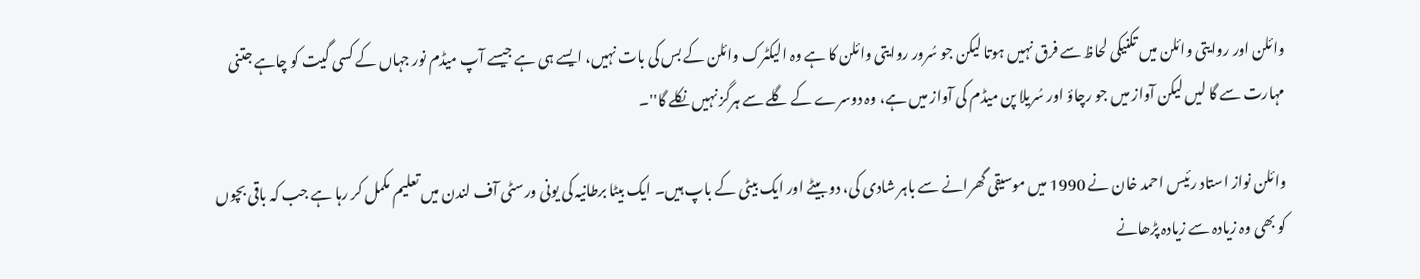وائلن اور روایتی وائلن میں تکنیکی لحاظ سے فرق نہیں ہوتا لیکن جو سُرور روایتی وائلن کا ہے وہ الیکٹرک وائلن کے بس کی بات نہیں، ایسے ہی ہے جیسے آپ میڈم نور جہاں کے کسی گیت کو چاہے جتنی مہارت سے گا لیں لیکن آواز میں جو رچاؤ اور سُریلا پن میڈم کی آواز میں ہے، وہ دوسرے کے گلے سے ہرگز نہیں نکلے گا''۔

وائلن نواز استاد رئیس احمد خان نے 1990 میں موسیقی گھرانے سے باہر شادی کی، دو بیٹے اور ایک بیٹی کے باپ ہیں۔ ایک بیٹا برطانیہ کی یونی ورسٹی آف لندن میں تعلیم مکمل کر رہا ہے جب کہ باقی بچوں کو بھی وہ زیادہ سے زیادہ پڑھانے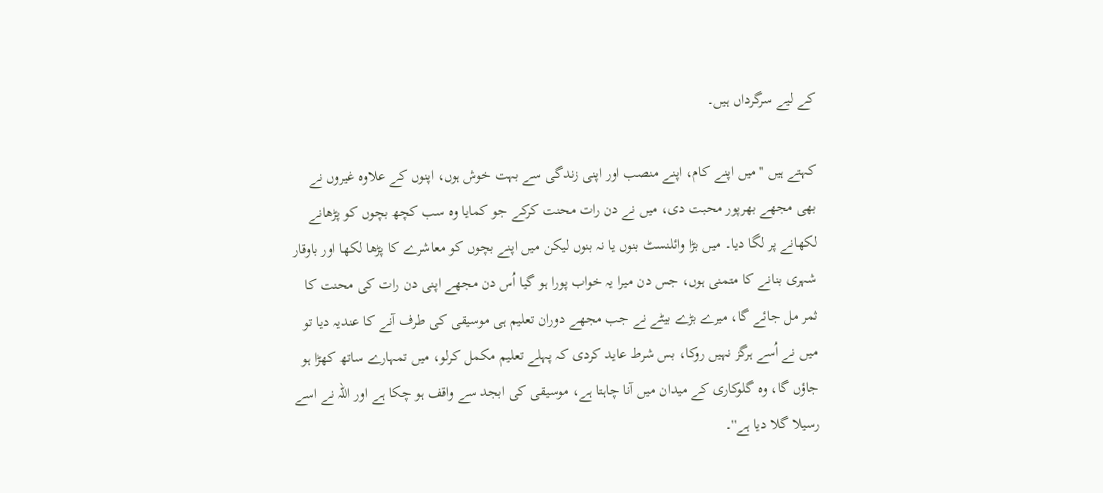کے لیے سرگرداں ہیں۔

کہتے ہیں ''میں اپنے کام، اپنے منصب اور اپنی زندگی سے بہت خوش ہوں، اپنوں کے علاوہ غیروں نے بھی مجھے بھرپور محبت دی، میں نے دن رات محنت کرکے جو کمایا وہ سب کچھ بچوں کو پڑھانے لکھانے پر لگا دیا۔ میں بڑا وائلنسٹ بنوں یا نہ بنوں لیکن میں اپنے بچوں کو معاشرے کا پڑھا لکھا اور باوقار شہری بنانے کا متمنی ہوں، جس دن میرا یہ خواب پورا ہو گیا اُس دن مجھے اپنی دن رات کی محنت کا ثمر مل جائے گا، میرے بڑے بیٹے نے جب مجھے دوران تعلیم ہی موسیقی کی طرف آنے کا عندیہ دیا تو میں نے اُسے ہرگز نہیں روکا، بس شرط عاید کردی کہ پہلے تعلیم مکمل کرلو، میں تمہارے ساتھ کھڑا ہو جاؤں گا، وہ گلوکاری کے میدان میں آنا چاہتا ہے، موسیقی کی ابجد سے واقف ہو چکا ہے اور اللہ نے اسے رسیلا گلا دیا ہے''۔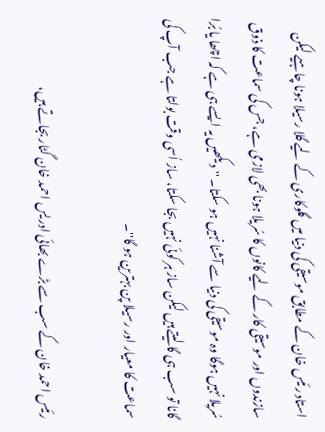استاد رئیس خان کے مطابق موسیقی کی دنیا میں گلوکاری کے لیے گلا رسیلا ہونا چاہیے لیکن سازندوں اور موسیقی کار کے لیے کانوں کا سُریلا ہونا بھی لازمی ہے، جس کی سماعت کا ذوق سُریلا نہیں ہوگا وہ موسیقی کی دنیا سے آشنا نہیں ہو سکتا۔ ''دیکھیں یہ ایسے ہی ہے کہ اچھا یا بُرا گانا تو سب ہی گا لیتے ہیں لیکن ساز ہر کوئی نہیں بجا سکتا، ساز اُسی وقت بولتا ہے جب آپ کی سماعت کا معیار اور رسیلا پن بہترین ہو گا''۔

رئیس احمد خان کے سب سے بڑے بھائی ادریس احمد خان گٹار بجاتے ہیں،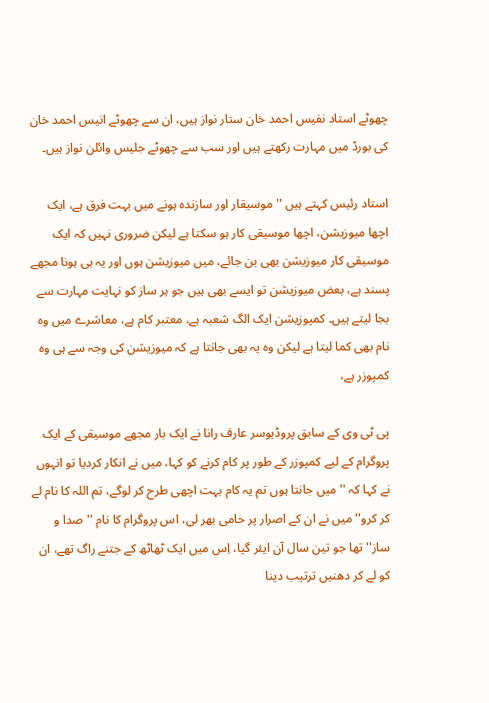چھوٹے استاد نفیس احمد خان ستار نواز ہیں، ان سے چھوٹے انیس احمد خان کی بورڈ میں مہارت رکھتے ہیں اور سب سے چھوٹے جلیس وائلن نواز ہیں۔

استاد رئیس کہتے ہیں ''موسیقار اور سازندہ ہونے میں بہت فرق ہے، ایک اچھا میوزیشن، اچھا موسیقی کار ہو سکتا ہے لیکن ضروری نہیں کہ ایک موسیقی کار میوزیشن بھی بن جائے، میں میوزیشن ہوں اور یہ ہی ہونا مجھے پسند ہے، بعض میوزیشن تو ایسے بھی ہیں جو ہر ساز کو نہایت مہارت سے بجا لیتے ہیں۔ کمپوزیشن ایک الگ شعبہ ہے، معتبر کام ہے، معاشرے میں وہ نام بھی کما لیتا ہے لیکن وہ یہ بھی جانتا ہے کہ میوزیشن کی وجہ سے ہی وہ کمپوزر ہے،

پی ٹی وی کے سابق پروڈیوسر عارف رانا نے ایک بار مجھے موسیقی کے ایک پروگرام کے لیے کمپوزر کے طور پر کام کرنے کو کہا، میں نے انکار کردیا تو انہوں نے کہا کہ ''میں جانتا ہوں تم یہ کام بہت اچھی طرح کر لوگے، تم اللہ کا نام لے کر کرو'' میں نے ان کے اصرار پر حامی بھر لی، اس پروگرام کا نام ''صدا و ساز'' تھا جو تین سال آن ایئر گیا، اِس میں ایک ٹھاٹھ کے جتنے راگ تھے، ان کو لے کر دھنیں ترتیب دینا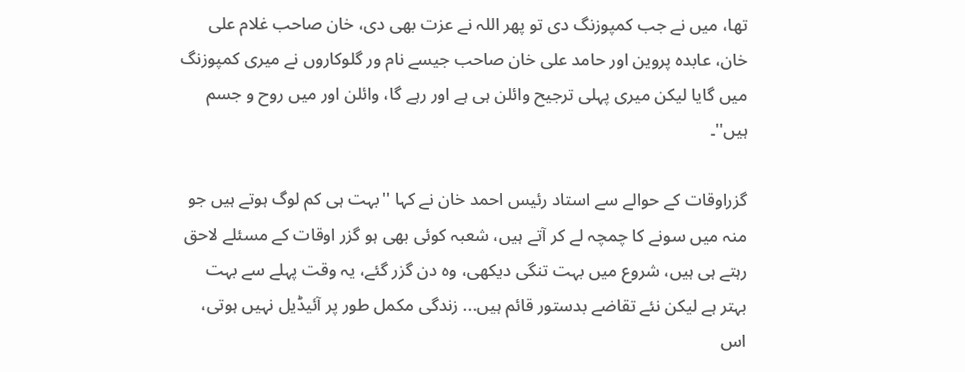تھا، میں نے جب کمپوزنگ دی تو پھر اللہ نے عزت بھی دی، خان صاحب غلام علی خان، عابدہ پروین اور حامد علی خان صاحب جیسے نام ور گلوکاروں نے میری کمپوزنگ میں گایا لیکن میری پہلی ترجیح وائلن ہی ہے اور رہے گا، وائلن اور میں روح و جسم ہیں''۔

گزراوقات کے حوالے سے استاد رئیس احمد خان نے کہا ''بہت ہی کم لوگ ہوتے ہیں جو منہ میں سونے کا چمچہ لے کر آتے ہیں، شعبہ کوئی بھی ہو گزر اوقات کے مسئلے لاحق رہتے ہی ہیں، شروع میں بہت تنگی دیکھی، وہ دن گزر گئے، یہ وقت پہلے سے بہت بہتر ہے لیکن نئے تقاضے بدستور قائم ہیں... زندگی مکمل طور پر آئیڈیل نہیں ہوتی، اس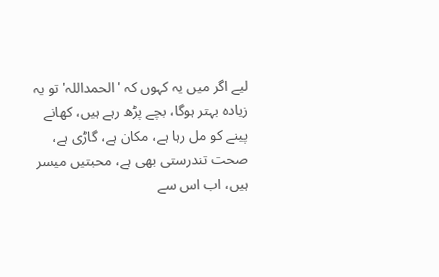لیے اگر میں یہ کہوں کہ 'الحمداللہ' تو یہ زیادہ بہتر ہوگا، بچے پڑھ رہے ہیں، کھانے پینے کو مل رہا ہے، مکان ہے، گاڑی ہے، صحت تندرستی بھی ہے، محبتیں میسر ہیں، اب اس سے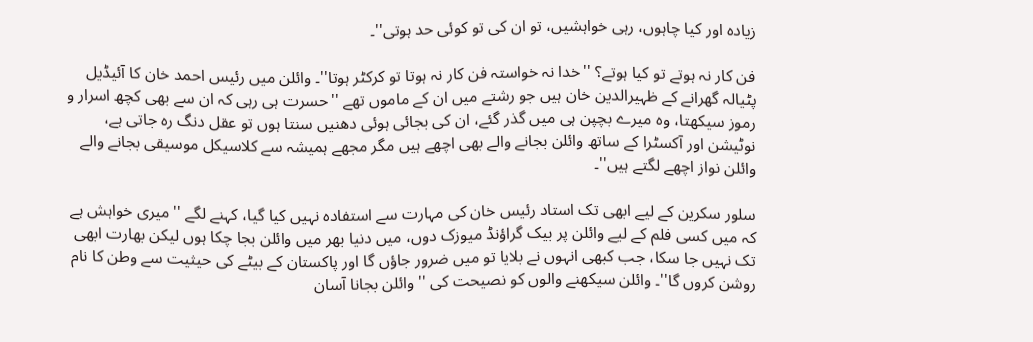زیادہ اور کیا چاہوں، رہی خواہشیں، تو ان کی تو کوئی حد ہوتی''۔

فن کار نہ ہوتے تو کیا ہوتے؟ ''خدا نہ خواستہ فن کار نہ ہوتا تو کرکٹر ہوتا''۔ وائلن میں رئیس احمد خان کا آئیڈیل پٹیالہ گھرانے کے ظہیرالدین خان ہیں جو رشتے میں ان کے ماموں تھے ''حسرت ہی رہی کہ ان سے بھی کچھ اسرار و رموز سیکھتا، وہ میرے بچپن ہی میں گذر گئے، ان کی بجائی ہوئی دھنیں سنتا ہوں تو عقل دنگ رہ جاتی ہے، نوٹیشن اور آکسٹرا کے ساتھ وائلن بجانے والے بھی اچھے ہیں مگر مجھے ہمیشہ سے کلاسیکل موسیقی بجانے والے وائلن نواز اچھے لگتے ہیں''۔

سلور سکرین کے لیے ابھی تک استاد رئیس خان کی مہارت سے استفادہ نہیں کیا گیا، کہنے لگے ''میری خواہش ہے کہ میں کسی فلم کے لیے وائلن پر بیک گراؤنڈ میوزک دوں، میں دنیا بھر میں وائلن بجا چکا ہوں لیکن بھارت ابھی تک نہیں جا سکا، جب کبھی انہوں نے بلایا تو میں ضرور جاؤں گا اور پاکستان کے بیٹے کی حیثیت سے وطن کا نام روشن کروں گا''۔ وائلن سیکھنے والوں کو نصیحت کی ''وائلن بجانا آسان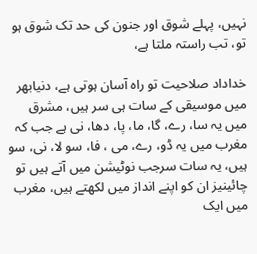نہیں، پہلے شوق اور جنون کی حد تک شوق ہو تو، تب راستہ ملتا ہے،

خداداد صلاحیت تو راہ آسان ہوتی ہے، دنیابھر میں موسیقی کے سات ہی سر ہیں، مشرق میں یہ سا، رے، گا، ما، پا، دھا، نی ہے جب کہ مغرب میں یہ ڈو، رے، می ، فا، سو لا، نی، سو ہیں، یہ سات سرجب نوٹیشن میں آتے ہیں تو چائینیز ان کو اپنے انداز میں لکھتے ہیں، مغرب میں ایک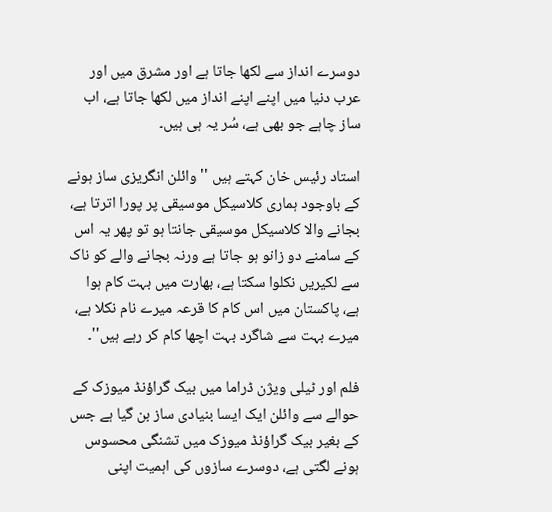دوسرے انداز سے لکھا جاتا ہے اور مشرق میں اور عرب دنیا میں اپنے اپنے انداز میں لکھا جاتا ہے، اب ساز چاہے جو بھی ہے، سُر یہ ہی ہیں۔

استاد رئیس خان کہتے ہیں ''وائلن انگریزی ساز ہونے کے باوجود ہماری کلاسیکل موسیقی پر پورا اترتا ہے، بجانے والا کلاسیکل موسیقی جانتا ہو تو پھر یہ اس کے سامنے دو زانو ہو جاتا ہے ورنہ بجانے والے کو ناک سے لکیریں نکلوا سکتا ہے، بھارت میں بہت کام ہوا ہے، پاکستان میں اس کام کا قرعہ میرے نام نکلا ہے، میرے بہت سے شاگرد بہت اچھا کام کر رہے ہیں''۔

فلم اور ٹیلی ویژن ڈراما میں بیک گراؤنڈ میوزک کے حوالے سے وائلن ایک ایسا بنیادی ساز بن گیا ہے جس کے بغیر بیک گراؤنڈ میوزک میں تشنگی محسوس ہونے لگتی ہے، دوسرے سازوں کی اہمیت اپنی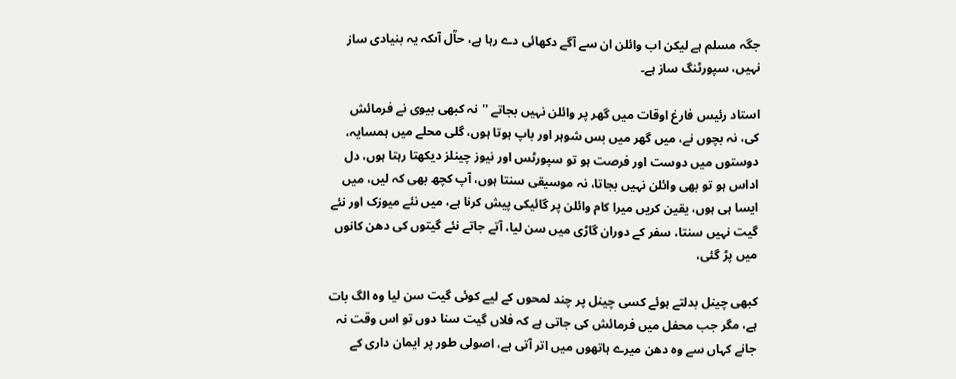جگہ مسلم ہے لیکن اب وائلن ان سے آگے دکھائی دے رہا ہے، حاؒل آںکہ یہ بنیادی ساز نہیں، سپورٹنگ ساز ہے۔

استاد رئیس فارغ اوقات میں گھر پر وائلن نہیں بجاتے ''نہ کبھی بیوی نے فرمائش کی، نہ بچوں نے، میں گھر میں بس شوہر اور باپ ہوتا ہوں، گلی محلے میں ہمسایہ، دوستوں میں دوست اور فرصت ہو تو سپورٹس اور نیوز چینلز دیکھتا رہتا ہوں، دل اداس ہو تو بھی وائلن نہیں بجاتا، نہ موسیقی سنتا ہوں، آپ کچھ بھی کہ لیں، میں ایسا ہی ہوں، یقین کریں میرا کام وائلن پر گائیکی پیش کرنا ہے، میں نئے میوزک اور نئے گیت نہیں سنتا، سفر کے دوران گاڑی میں سن لیا، آتے جاتے نئے گیتوں کی دھن کانوں میں پڑ گئی،

کبھی چینل بدلتے ہوئے کسی چینل پر چند لمحوں کے لیے کوئی گیت سن لیا وہ الگ بات ہے، مگر جب محفل میں فرمائش کی جاتی ہے کہ فلاں گیت سنا دوں تو اس وقت نہ جانے کہاں سے وہ دھن میرے ہاتھوں میں اتر آتی ہے، اصولی طور پر ایمان داری کے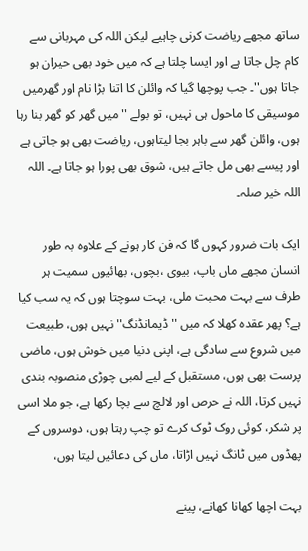ساتھ مجھے ریاضت کرنی چاہیے لیکن اللہ کی مہربانی سے کام چل جاتا ہے اور ایسا چلتا ہے کہ میں خود بھی حیران ہو جاتا ہوں''۔ جب پوچھا گیا کہ وائلن کا اتنا بڑا نام اور گھرمیں موسیقی کا ماحول ہی نہیں، تو بولے ''میں گھر کو گھر بنا رہا ہوں، وائلن گھر سے باہر بجا لیتاہوں، ریاضت بھی ہو جاتی ہے اور پیسے بھی مل جاتے ہیں، شوق بھی پورا ہو جاتا ہے۔ اللہ اللہ خیر صلہ۔

ایک بات ضرور کہوں گا کہ فن کار ہونے کے علاوہ بہ طور انسان مجھے ماں باپ، بیوی ،بچوں، بھائیوں سمیت ہر طرف سے بہت محبت ملی، بہت سوچتا ہوں کہ یہ سب کیا ہے؟ پھر عقدہ کھلا کہ میں ''ڈیمانڈنگ'' نہیں ہوں، طبیعت میں شروع سے سادگی ہے، اپنی دنیا میں خوش ہوں، ماضی پرست بھی ہوں، مستقبل کے لیے لمبی چوڑی منصوبہ بندی نہیں کرتا، اللہ نے حرص اور لالچ سے بچا رکھا ہے، جو ملا اسی پر شکر، کوئی روک ٹوک کرے تو چپ رہتا ہوں، دوسروں کے پھڈوں میں ٹانگ نہیں اڑاتا، ماں کی دعائیں لیتا ہوں،

بہت اچھا کھانا کھانے، پینے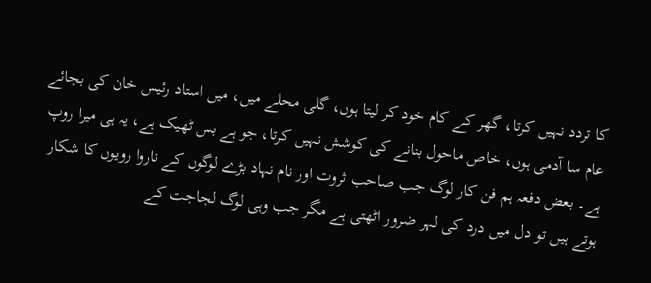کا تردد نہیں کرتا، گھر کے کام خود کر لیتا ہوں، گلی محلے میں، میں استاد رئیس خان کی بجائے عام سا آدمی ہوں، خاص ماحول بنانے کی کوشش نہیں کرتا، جو ہے بس ٹھیک ہے، یہ ہی میرا روپ ہے۔ بعض دفعہ ہم فن کار لوگ جب صاحب ثروت اور نام نہاد بڑے لوگوں کے ناروا رویوں کا شکار ہوتے ہیں تو دل میں درد کی لہر ضرور اٹھتی ہے مگر جب وہی لوگ لجاجت کے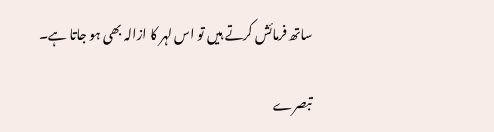ساتھ فرمائش کرتے ہیں تو اس لہر کا ازالہ بھی ہو جاتا ہے۔

تبصرے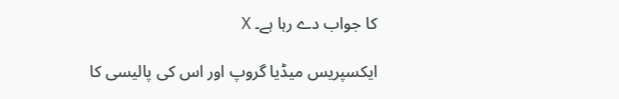کا جواب دے رہا ہے۔ X

ایکسپریس میڈیا گروپ اور اس کی پالیسی کا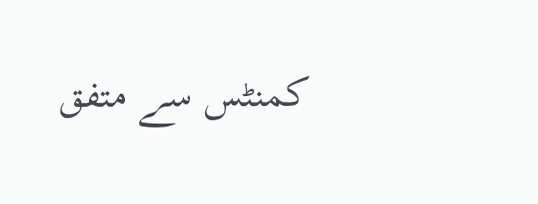کمنٹس سے متفق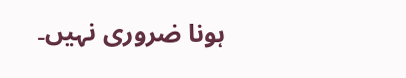ہونا ضروری نہیں۔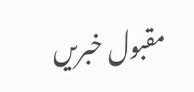مقبول خبریں